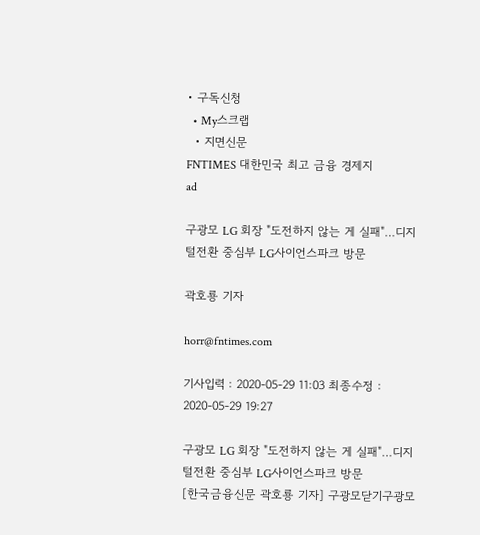• 구독신청
  • My스크랩
  • 지면신문
FNTIMES 대한민국 최고 금융 경제지
ad

구광모 LG 회장 "도전하지 않는 게 실패"…디지털전환 중심부 LG사이언스파크 방문

곽호룡 기자

horr@fntimes.com

기사입력 : 2020-05-29 11:03 최종수정 : 2020-05-29 19:27

구광모 LG 회장 "도전하지 않는 게 실패"…디지털전환 중심부 LG사이언스파크 방문
[한국금융신문 곽호룡 기자] 구광모닫기구광모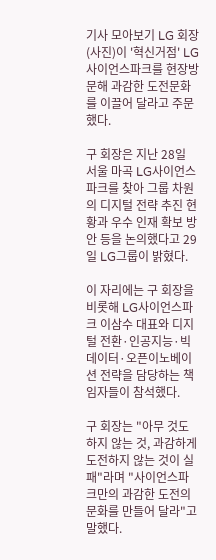기사 모아보기 LG 회장(사진)이 '혁신거점' LG사이언스파크를 현장방문해 과감한 도전문화를 이끌어 달라고 주문했다.

구 회장은 지난 28일 서울 마곡 LG사이언스파크를 찾아 그룹 차원의 디지털 전략 추진 현황과 우수 인재 확보 방안 등을 논의했다고 29일 LG그룹이 밝혔다.

이 자리에는 구 회장을 비롯해 LG사이언스파크 이삼수 대표와 디지털 전환·인공지능·빅데이터·오픈이노베이션 전략을 담당하는 책임자들이 참석했다.

구 회장는 "아무 것도 하지 않는 것, 과감하게 도전하지 않는 것이 실패"라며 "사이언스파크만의 과감한 도전의 문화를 만들어 달라"고 말했다.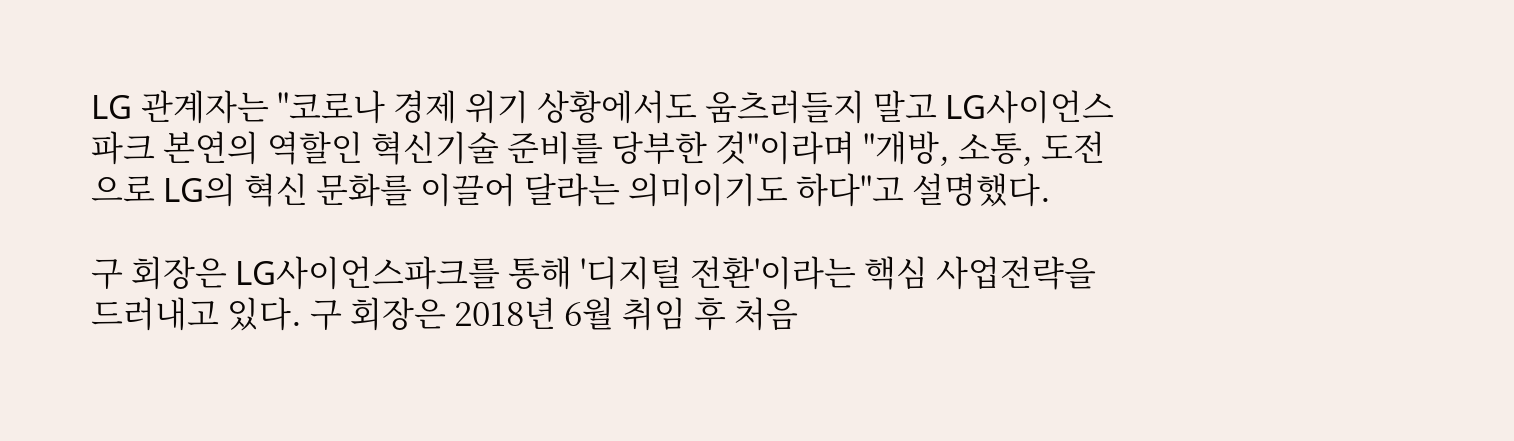LG 관계자는 "코로나 경제 위기 상황에서도 움츠러들지 말고 LG사이언스파크 본연의 역할인 혁신기술 준비를 당부한 것"이라며 "개방, 소통, 도전으로 LG의 혁신 문화를 이끌어 달라는 의미이기도 하다"고 설명했다.

구 회장은 LG사이언스파크를 통해 '디지털 전환'이라는 핵심 사업전략을 드러내고 있다. 구 회장은 2018년 6월 취임 후 처음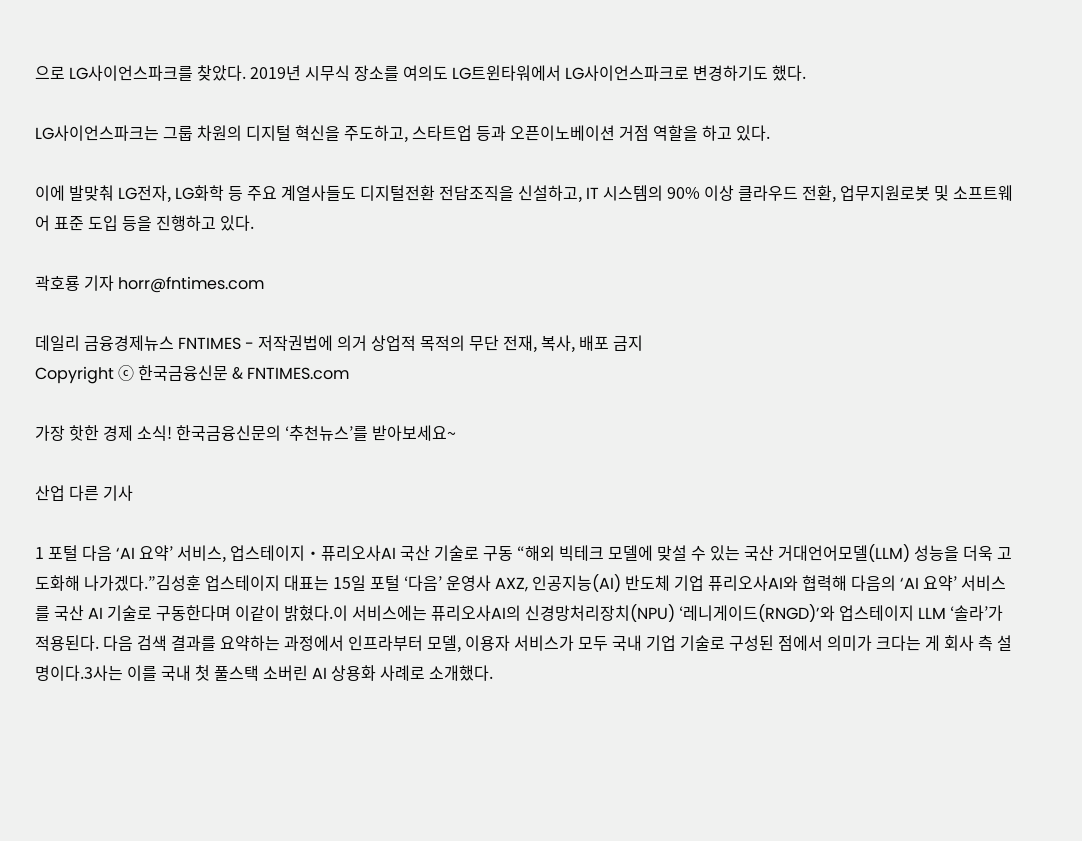으로 LG사이언스파크를 찾았다. 2019년 시무식 장소를 여의도 LG트윈타워에서 LG사이언스파크로 변경하기도 했다.

LG사이언스파크는 그룹 차원의 디지털 혁신을 주도하고, 스타트업 등과 오픈이노베이션 거점 역할을 하고 있다.

이에 발맞춰 LG전자, LG화학 등 주요 계열사들도 디지털전환 전담조직을 신설하고, IT 시스템의 90% 이상 클라우드 전환, 업무지원로봇 및 소프트웨어 표준 도입 등을 진행하고 있다.

곽호룡 기자 horr@fntimes.com

데일리 금융경제뉴스 FNTIMES - 저작권법에 의거 상업적 목적의 무단 전재, 복사, 배포 금지
Copyright ⓒ 한국금융신문 & FNTIMES.com

가장 핫한 경제 소식! 한국금융신문의 ‘추천뉴스’를 받아보세요~

산업 다른 기사

1 포털 다음 ‘AI 요약’ 서비스, 업스테이지・퓨리오사AI 국산 기술로 구동 “해외 빅테크 모델에 맞설 수 있는 국산 거대언어모델(LLM) 성능을 더욱 고도화해 나가겠다.”김성훈 업스테이지 대표는 15일 포털 ‘다음’ 운영사 AXZ, 인공지능(AI) 반도체 기업 퓨리오사AI와 협력해 다음의 ‘AI 요약’ 서비스를 국산 AI 기술로 구동한다며 이같이 밝혔다.이 서비스에는 퓨리오사AI의 신경망처리장치(NPU) ‘레니게이드(RNGD)’와 업스테이지 LLM ‘솔라’가 적용된다. 다음 검색 결과를 요약하는 과정에서 인프라부터 모델, 이용자 서비스가 모두 국내 기업 기술로 구성된 점에서 의미가 크다는 게 회사 측 설명이다.3사는 이를 국내 첫 풀스택 소버린 AI 상용화 사례로 소개했다.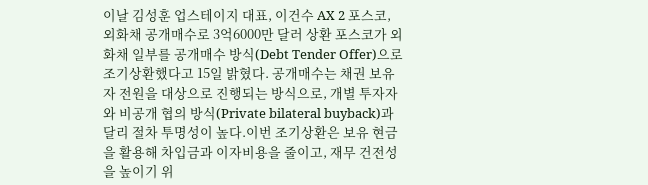이날 김성훈 업스테이지 대표, 이건수 AX 2 포스코, 외화채 공개매수로 3억6000만 달러 상환 포스코가 외화채 일부를 공개매수 방식(Debt Tender Offer)으로 조기상환했다고 15일 밝혔다. 공개매수는 채권 보유자 전원을 대상으로 진행되는 방식으로, 개별 투자자와 비공개 협의 방식(Private bilateral buyback)과 달리 절차 투명성이 높다.이번 조기상환은 보유 현금을 활용해 차입금과 이자비용을 줄이고, 재무 건전성을 높이기 위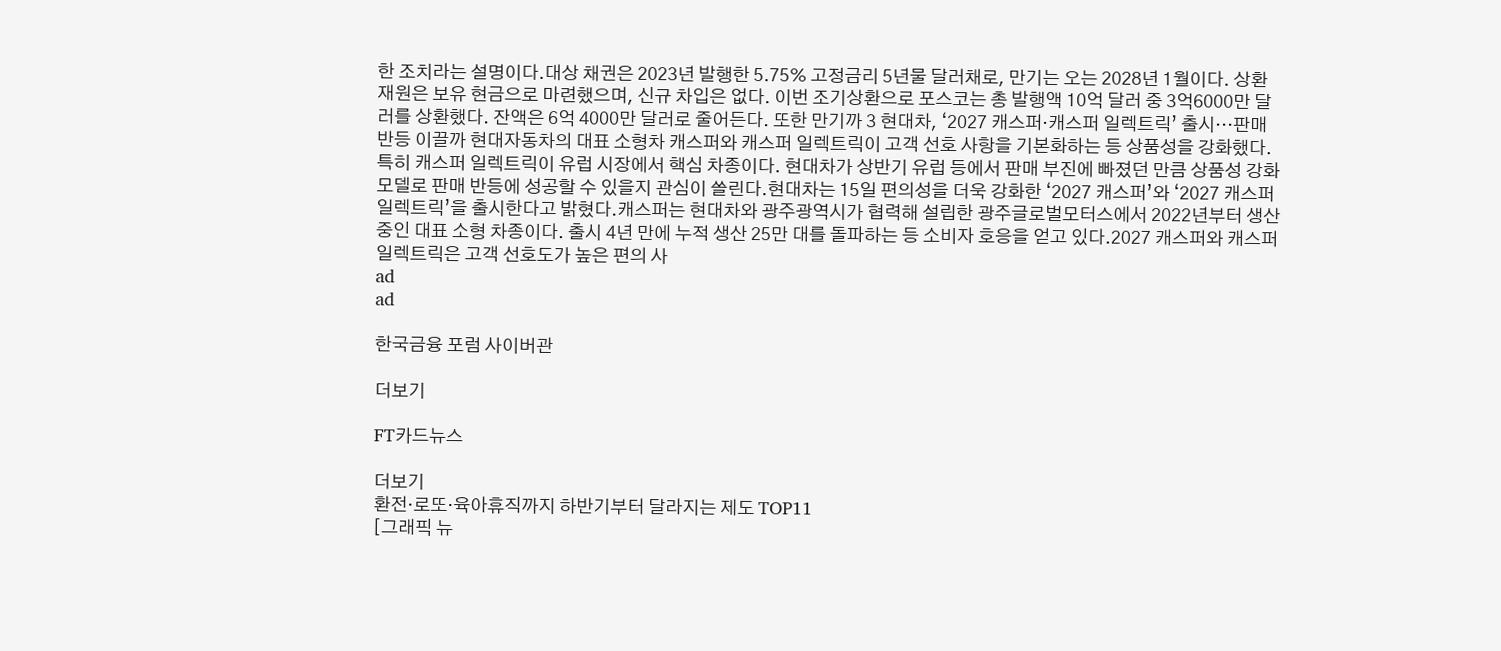한 조치라는 설명이다.대상 채권은 2023년 발행한 5.75% 고정금리 5년물 달러채로, 만기는 오는 2028년 1월이다. 상환 재원은 보유 현금으로 마련했으며, 신규 차입은 없다. 이번 조기상환으로 포스코는 총 발행액 10억 달러 중 3억6000만 달러를 상환했다. 잔액은 6억 4000만 달러로 줄어든다. 또한 만기까 3 현대차, ‘2027 캐스퍼‧캐스퍼 일렉트릭’ 출시…판매 반등 이끌까 현대자동차의 대표 소형차 캐스퍼와 캐스퍼 일렉트릭이 고객 선호 사항을 기본화하는 등 상품성을 강화했다.특히 캐스퍼 일렉트릭이 유럽 시장에서 핵심 차종이다. 현대차가 상반기 유럽 등에서 판매 부진에 빠졌던 만큼 상품성 강화 모델로 판매 반등에 성공할 수 있을지 관심이 쏠린다.현대차는 15일 편의성을 더욱 강화한 ‘2027 캐스퍼’와 ‘2027 캐스퍼 일렉트릭’을 출시한다고 밝혔다.캐스퍼는 현대차와 광주광역시가 협력해 설립한 광주글로벌모터스에서 2022년부터 생산 중인 대표 소형 차종이다. 출시 4년 만에 누적 생산 25만 대를 돌파하는 등 소비자 호응을 얻고 있다.2027 캐스퍼와 캐스퍼 일렉트릭은 고객 선호도가 높은 편의 사
ad
ad

한국금융 포럼 사이버관

더보기

FT카드뉴스

더보기
환전·로또·육아휴직까지 하반기부터 달라지는 제도 TOP11
[그래픽 뉴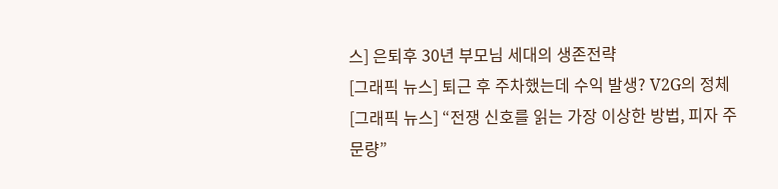스] 은퇴후 30년 부모님 세대의 생존전략
[그래픽 뉴스] 퇴근 후 주차했는데 수익 발생? V2G의 정체
[그래픽 뉴스] “전쟁 신호를 읽는 가장 이상한 방법, 피자 주문량”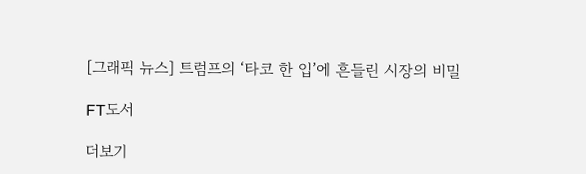[그래픽 뉴스] 트럼프의 ‘타코 한 입’에 흔들린 시장의 비밀

FT도서

더보기